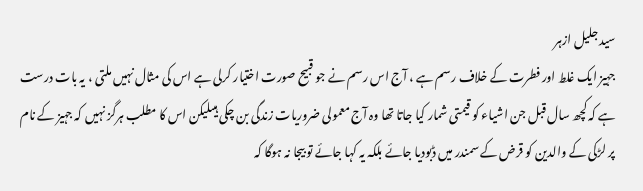سید جلیل ازہر
جہیز ایک غلط اور فطرت کے خلاف رسم ہے ، آج اس رسم نے جو قبیح صورت اختیار کرلی ہے اس کی مثال نہیں ملتی ، یہ بات درست ہے کہ کچھ سال قبل جن اشیاء کو قیمتی شمار کیا جاتا تھا وہ آج معمولی ضروریات زندگی بن چکی ہیںلیکن اس کا مطلب ہرگز نہیں کہ جہیز کے نام پر لڑکی کے والدین کو قرض کے سمندر میں ڈبودیا جائے بلکہ یہ کہا جائے تو بیجا نہ ہوگا کہ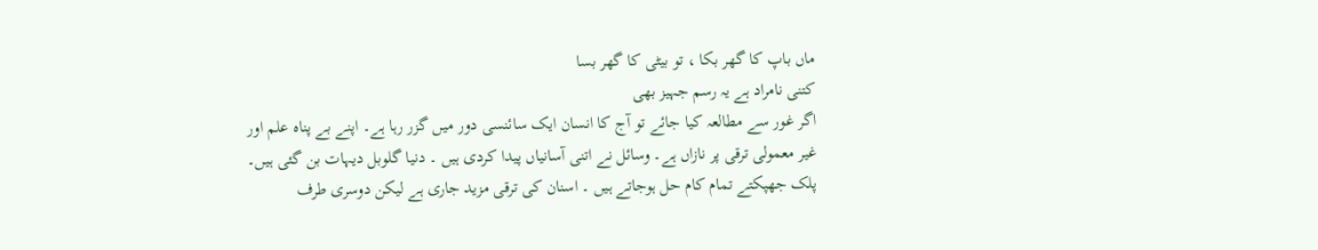ماں باپ کا گھر بکا ، تو بیٹی کا گھر بسا
کتنی نامراد ہے یہ رسم جہیز بھی
اگر غور سے مطالعہ کیا جائے تو آج کا انسان ایک سائنسی دور میں گزر رہا ہے۔ اپنے بے پناہ علم اور غیر معمولی ترقی پر نازاں ہے۔ وسائل نے اتنی آسانیاں پیدا کردی ہیں ۔ دنیا گلوبل دیہات بن گئی ہیں۔ پلک جھپکتے تمام کام حل ہوجاتے ہیں ۔ اسنان کی ترقی مزید جاری ہے لیکن دوسری طرف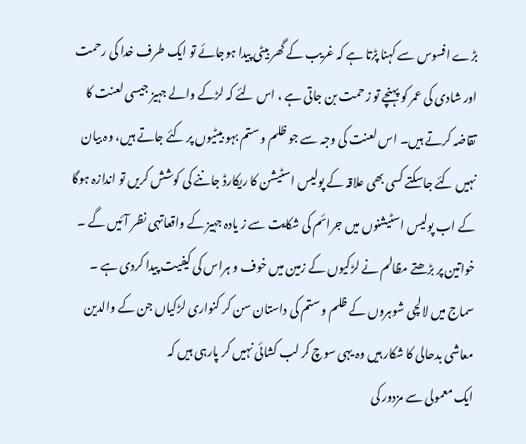بڑے افسوس سے کہنا پڑتا ہے کہ غریب کے گھر بیٹی پیدا ہوجائے تو ایک طرف خدا کی رحمت اور شادی کی عمر کو پہنچے تو زحمت بن جاتی ہے ، اس لئے کہ لڑکے والے جہیز جیسی لعنت کا تقاضہ کرتے ہیں۔ اس لعنت کی وجہ سے جو ظلم و ستم بہو بیٹیوں پر کئے جاتے ہیں، وہ بیان نہیں کئے جاسکتے کسی بھی علاقہ کے پولیس اسٹیشن کا ریکارڈ جاننے کی کوشش کریں تو اندازہ ہوگا کے اب پولیس اسٹیشنوں میں جرائم کی شکایت سے ز یادہ جہیز کے واقعاتہی نظر آئیں گے ۔ خواتین پر بڑھتے مظالم نے لڑکیوں کے زمین میں خوف و ہراس کی کیفیت پیدا کردی ہے ۔ سماج میں لالچی شوہروں کے ظلم و ستم کی داستان سن کر کنواری لڑکیاں جن کے والدین معاشی بدحالی کا شکار ہیں وہ یہی سوچ کر لب کشائی نہیں کر پارہی ہیں کہ
ایک معمولی سے مزدور کی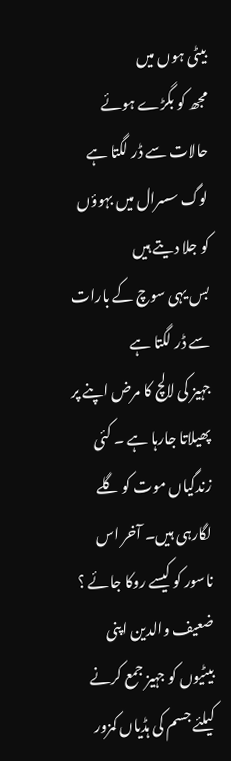بیٹی ہوں میں
مجھ کو بگڑے ہوئے حالات سے ڈر لگتا ہے
لوگ سسرال میں بہوؤں کو جلا دیتے ہیں
بس یہی سوچ کے بارات سے ڈر لگتا ہے
جہیز کی لالچ کا مرض اپنے پر پھیلاتا جارہا ہے ۔ کئی زندگیاں موت کو گلے لگارہی ہیں۔ آخر اس ناسور کو کیسے روکا جائے ؟ ضعیف والدین اپنی بیٹیوں کو جہیز جمع کرنے کیلئے جسم کی ہڈیاں کمزور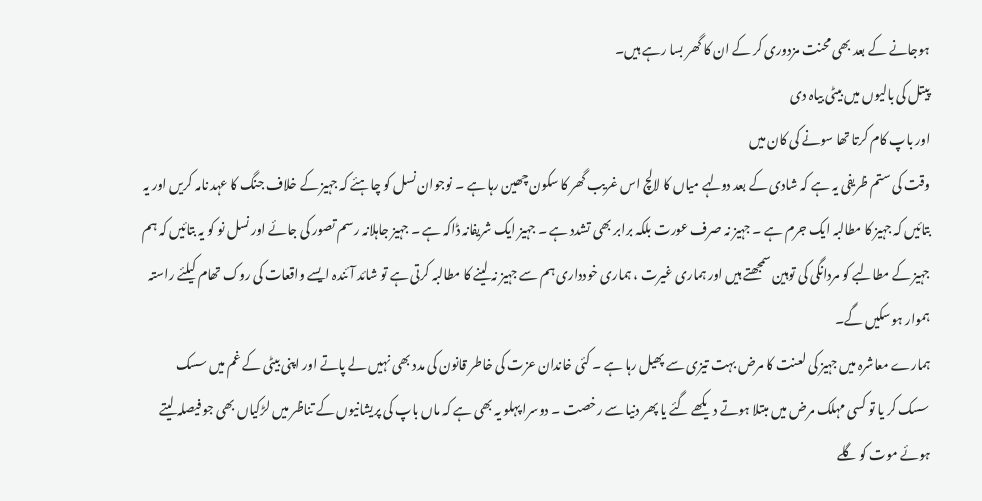ہوجانے کے بعد بھی محنت مزدوری کر کے ان کا گھر بسا رہے ہیں۔
پیتل کی بالیوں میں بیٹی بیاہ دی
اور باپ کام کرتا تھا سونے کی کان میں
وقت کی ستم ظریفی یہ ہے کہ شادی کے بعد دولہے میاں کا لالچ اس غریب گھر کا سکون چھین رہا ہے ۔ نوجوان نسل کو چاہئے کہ جہیز کے خلاف جنگ کا عہد نامہ کریں اور یہ بتائیں کہ جہیز کا مطالبہ ایک جرم ہے ۔ جہیز نہ صرف عورت بلکہ برابر بھی تشدد ہے ۔ جہیز ایک شریفانہ ڈاکہ ہے ۔ جہیز جاہلانہ رسم تصور کی جائے اور نسل نو کو یہ بتائیں کہ ہم جہیز کے مطالبے کو مردانگی کی توہین سمجھتے ہیں اور ہماری غیرت ، ہماری خودداری ہم سے جہیز نہ لینے کا مطالبہ کرتی ہے تو شائد آئندہ ایسے واقعات کی روک تھام کیلئے راستہ ہموار ہوسکیں گے۔
ہمارے معاشرہ میں جہیز کی لعنت کا مرض بہت تیزی سے پھیل رہا ہے ۔ کئی خاندان عزت کی خاطر قانون کی مدد بھی نہیں لے پاتے اور اپنی بیٹی کے غم میں سسک سسک کر یا تو کسی مہلک مرض میں مبتلا ہوتے دیکھے گئے یا پھر دنیا سے رخصت ۔ دوسرا پہلو یہ بھی ہے کہ ماں باپ کی پریشانیوں کے تناظر میں لڑکیاں بھی جو فیصلہ لیتے ہوئے موت کو گلے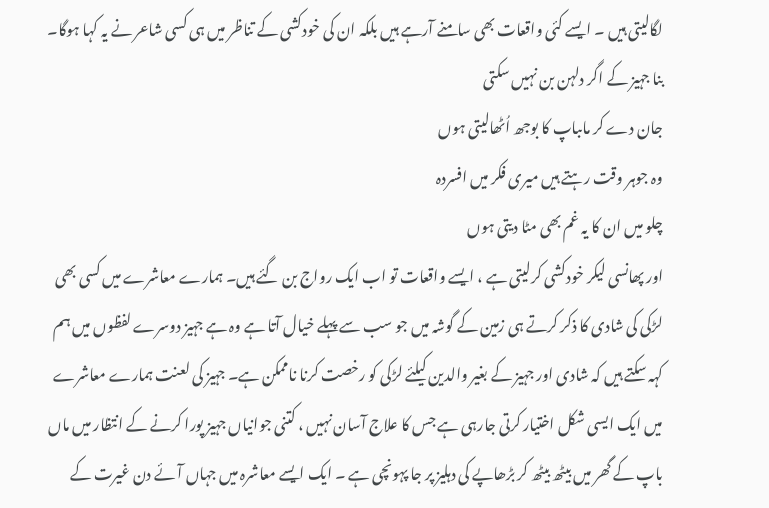لگالیتی ہیں ۔ ایسے کئی واقعات بھی سامنے آرہے ہیں بلکہ ان کی خودکشی کے تناظر میں ہی کسی شاعر نے یہ کہا ہوگا۔
بنا جہیز کے اگر دلہن بن نہیں سکتی
جان دے کر ماںباپ کا بوجھ اُٹھالیتی ہوں
وہ جوہر وقت رہتے ہیں میری فکر میں افسردہ
چلو میں ان کا یہ غم بھی مٹا دیتی ہوں
اور پھانسی لیکر خودکشی کرلیتی ہے ، ایسے واقعات تو اب ایک رواج بن گئے ہیں۔ ہمارے معاشرے میں کسی بھی لڑکی کی شادی کا ذکر کرتے ہی زمین کے گوشہ میں جو سب سے پہلے خیال آتا ہے وہ ہے جہیز دوسرے لفظوں میں ہم کہہ سکتے ہیں کہ شادی اور جہیز کے بغیر والدین کیلئے لڑکی کو رخصت کرنا ناممکن ہے۔ جہیز کی لعنت ہمارے معاشرے میں ایک ایسی شکل اختیار کرتی جارہی ہے جس کا علاج آسان نہیں ، کتنی جوانیاں جہیز پورا کرنے کے انتظار میں ماں باپ کے گھر میں بیٹھ بیٹھ کر بڑھاپے کی دہلیز پر جا پہونچی ہے ۔ ایک ایسے معاشرہ میں جہاں آئے دن غیرت کے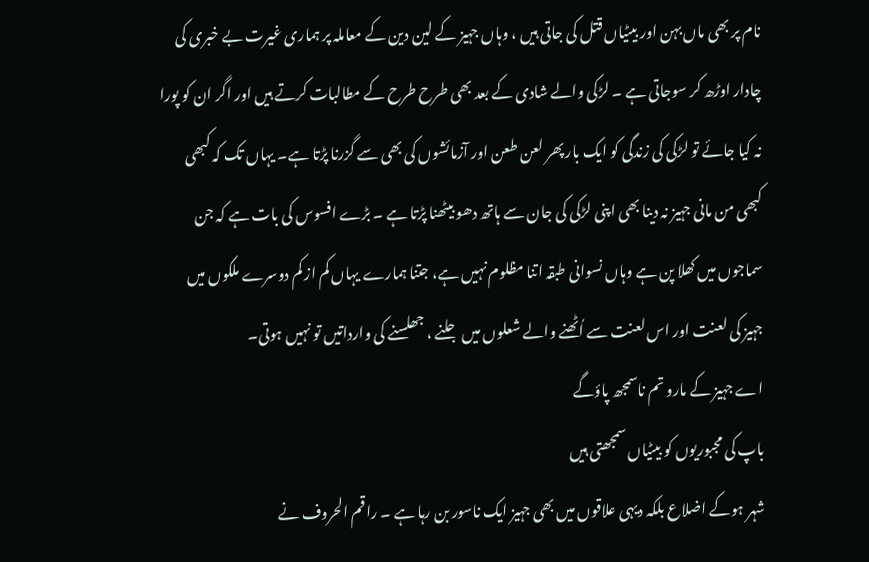نام پر بھی ماں بہن اور بیٹیاں قتل کی جاتی ہیں ، وہاں جہیز کے لین دین کے معاملہ پر ہماری غیرت بے خبری کی چادار اوڑھ کر سوجاتی ہے ۔ لڑکی والے شادی کے بعد بھی طرح طرح کے مطالبات کرتے ہیں اور اگر ان کو پورا نہ کیا جائے تو لڑکی کی زندگی کو ایک بار پھر لعن طعن اور آزمائشوں کی بھی سے گزرنا پڑتا ہے۔ یہاں تک کہ کبھی کبھی من مانی جہیز نہ دینا بھی اپنی لڑکی کی جان سے ہاتھ دھو بیٹھنا پڑتا ہے ۔ بڑے افسوس کی بات ہے کہ جن سماجوں میں کھلا پن ہے وہاں نسوانی طبقہ اتنا مظلوم نہیں ہے، جتنا ہمارے یہاں کم از کم دوسرے ملکوں میں جہیز کی لعنت اور اس لعنت سے اُٹھنے والے شعلوں میں جلنے ، جھلسنے کی وارداتیں تو نہیں ہوتی۔
اے جہیز کے مارو تم ناسمجھ پاؤگے
باپ کی مجبوریوں کو بیٹیاں سمجھتی ہیں
شہر ہوکے اضلاع بلکہ دیہی علاقوں میں بھی جہیز ایک ناسور بن رہا ہے ۔ راقم الحروف نے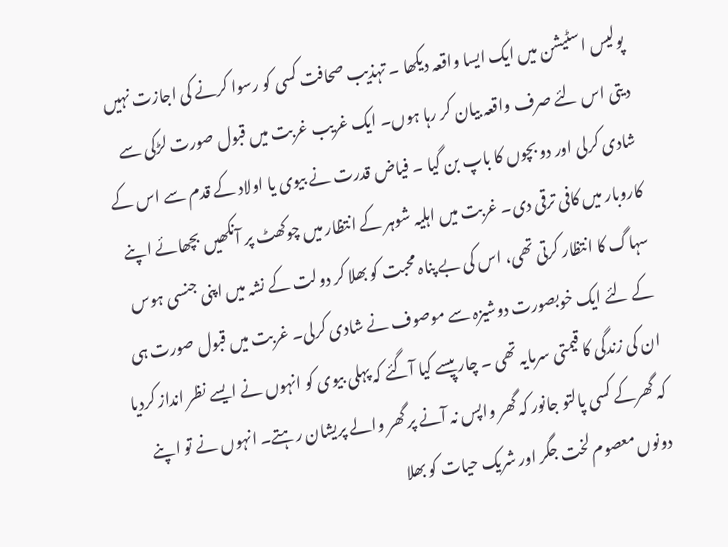پولیس اسٹیشن میں ایک ایسا واقعہ دیکھا ۔ تہذیب صحافت کسی کو رسوا کرنے کی اجازت نہیں دیتی اس لئے صرف واقعہ بیان کر رہا ہوں۔ ایک غریب غربت میں قبول صورت لڑکی سے شادی کرلی اور دو بچوں کا باپ بن گیا ۔ فیاض قدرت نے بیوی یا اولاد کے قدم سے اس کے کاروبار میں کافی ترقی دی۔ غربت میں اہلیہ شوہر کے انتظار میں چوکھٹ پر آنکھیں بچھائے اپنے سہاگ کا انتظار کرتی تھی، اس کی بے پناہ محبت کو بھلا کر دولت کے نشہ میں اپنی جنسی ہوس کے لئے ایک خوبصورت دوشیزہ سے موصوف نے شادی کرلی۔ غربت میں قبول صورت ہی ان کی زندگی کا قیمتی سرمایہ تھی ۔ چار پیسے کیا آگئے کہ پہلی بیوی کو انہوں نے ایسے نظر انداز کردیا کہ گھرکے کسی پالتو جانور کہ گھر واپس نہ آنے پر گھر والے پریشان رہتے۔ انہوں نے تو اپنے دونوں معصوم لخت جگر اور شریک حیات کو بھلا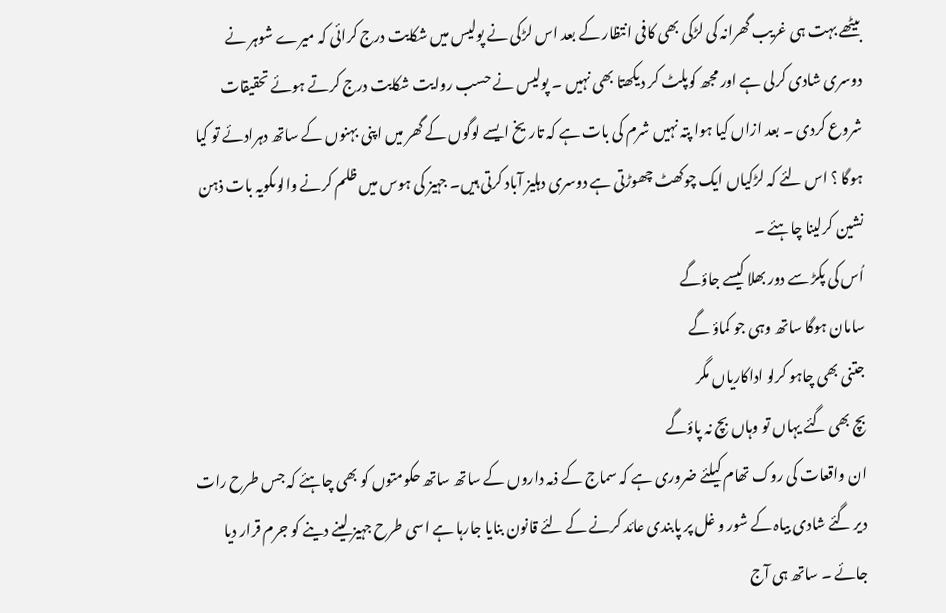بیٹھے بہت ہی غریب گھرانہ کی لڑکی بھی کافی انتظار کے بعد اس لڑکی نے پولیس میں شکایت درج کرائی کہ میرے شوہر نے دوسری شادی کرلی ہے اور مجھ کوپلٹ کر دیکھتا بھی نہیں ۔ پولیس نے حسب روایت شکایت درج کرتے ہوئے تحقیقات شروع کردی ۔ بعد ازاں کیا ہوا پتہ نہیں شرم کی بات ہے کہ تاریخ ایسے لوگوں کے گھر میں اپنی بہنوں کے ساتھ دہرادئے تو کیا ہوگا ؟ اس لئے کہ لڑکیاں ایک چوکھٹ چھوڑتی ہے دوسری دہلیز آباد کرتی ہیں۔ جہیز کی ہوس میں ظلم کرنے والوںکویہ بات ذہن نشین کرلینا چاہئے ۔
اُس کی پکڑ سے دور بھلا کیسے جاؤگے
سامان ہوگا ساتھ وہی جو کماؤ گے
جتنی بھی چاہو کرلو اداکاریاں مگر
بچ بھی گئے یہاں تو وہاں بچ نہ پاؤگے
ان واقعات کی روک تھام کیلئے ضروری ہے کہ سماج کے ذمہ داروں کے ساتھ ساتھ حکومتوں کو بھی چاہئے کہ جس طرح رات دیر گئے شادی بیاہ کے شور و غل پر پابندی عائد کرنے کے لئے قانون بنایا جارہا ہے اسی طرح جہیز لینے دینے کو جرم قرار دیا جائے ۔ ساتھ ہی آج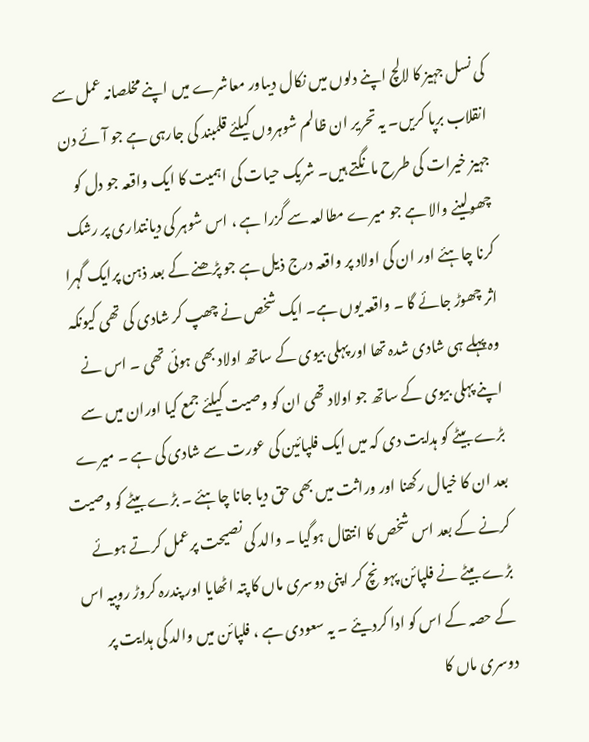کی نسل جہیز کا لالچ اپنے دلوں میں نکال دیںاور معاشرے میں اپنے مخلصانہ عمل سے انقلاب برپا کریں۔ یہ تحریر ان ظالم شوہروں کیلئے قلمبند کی جارہی ہے جو آئے دن جہیز خیرات کی طرح مانگتے ہیں۔ شریک حیات کی اہمیت کا ایک واقعہ جو دل کو چھولینے والا ہے جو میرے مطالعہ سے گزرا ہے ، اس شوہر کی دیانتداری پر رشک کرنا چاہئے اور ان کی اولاد پر واقعہ درج ذیل ہے جو پڑھنے کے بعد ذہن پرایک گہرا اثر چھوڑ جائے گا ۔ واقعہ یوں ہے۔ ایک شخص نے چھپ کر شادی کی تھی کیونکہ وہ پہلے ہی شادی شدہ تھا اور پہلی بیوی کے ساتھ اولاد بھی ہوئی تھی ۔ اس نے اپنے پہلی بیوی کے ساتھ جو اولاد تھی ان کو وصیت کیلئے جمع کیا اوران میں سے بڑے بیٹے کو ہدایت دی کہ میں ایک فلپائین کی عورت سے شادی کی ہے ۔ میرے بعد ان کا خیال رکھنا اور وراثت میں بھی حق دیا جانا چاہئے ۔ بڑے بیٹے کو وصیت کرنے کے بعد اس شخص کا انتقال ہوگیا ۔ والد کی نصیحت پرعمل کرتے ہوئے بڑے بیٹے نے فلپائن پہونچ کر اپنی دوسری ماں کا پتہ اٹھایا اور پندرہ کروڑ روپیہ اس کے حصہ کے اس کو ادا کردیئے ۔ یہ سعودی ہے ، فلپائن میں والد کی ہدایت پر دوسری ماں کا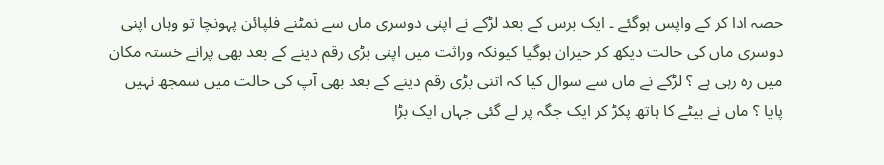حصہ ادا کر کے واپس ہوگئے ۔ ایک برس کے بعد لڑکے نے اپنی دوسری ماں سے نمٹنے فلپائن پہونچا تو وہاں اپنی دوسری ماں کی حالت دیکھ کر حیران ہوگیا کیونکہ وراثت میں اپنی بڑی رقم دینے کے بعد بھی پرانے خستہ مکان میں رہ رہی ہے ؟ لڑکے نے ماں سے سوال کیا کہ اتنی بڑی رقم دینے کے بعد بھی آپ کی حالت میں سمجھ نہیں پایا ؟ ماں نے بیٹے کا ہاتھ پکڑ کر ایک جگہ پر لے گئی جہاں ایک بڑا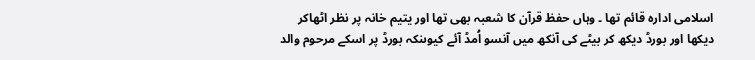اسلامی ادارہ قائم تھا ۔ وہاں حفظ قرآن کا شعبہ بھی تھا اور یتیم خانہ پر نظر اٹھاکر دیکھا اور بورڈ دیکھ کر بیٹے کی آنکھ میں آنسو اُمڈ آئے کیوںنکہ بورڈ پر اسکے مرحوم والد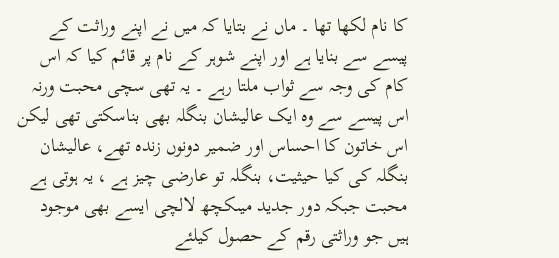کا نام لکھا تھا ۔ ماں نے بتایا کہ میں نے اپنے وراثت کے پیسے سے بنایا ہے اور اپنے شوہر کے نام پر قائم کیا کہ اس کام کی وجہ سے ثواب ملتا رہے ۔ یہ تھی سچی محبت ورنہ اس پیسے سے وہ ایک عالیشان بنگلہ بھی بناسکتی تھی لیکن اس خاتون کا احساس اور ضمیر دونوں زندہ تھے، عالیشان بنگلہ کی کیا حیثیت، بنگلہ تو عارضی چیز ہے ، یہ ہوتی ہے محبت جبکہ دور جدید میںکچھ لالچی ایسے بھی موجود ہیں جو وراثتی رقم کے حصول کیلئے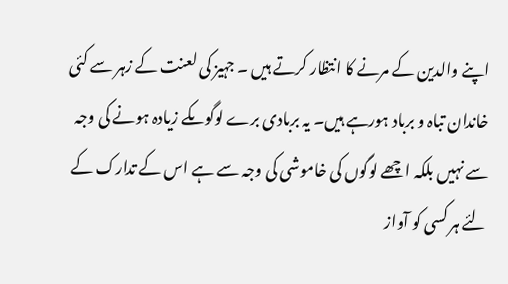اپنے والدین کے مرنے کا انتظار کرتے ہیں ۔ جہیز کی لعنت کے زہر سے کئی خاندان تباہ و برباد ہورہے ہیں۔ یہ بربادی برے لوگوںکے زیادہ ہونے کی وجہ سے نہیں بلکہ اچھے لوگوں کی خاموشی کی وجہ سے ہے اس کے تدارک کے لئے ہر کسی کو آواز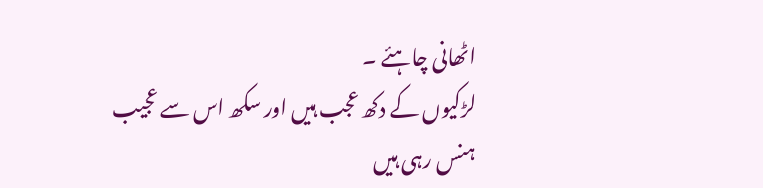اٹھانی چاہئے ۔
لڑکیوں کے دکھ عجب ہیں اور سکھ اس سے عجیب
ہنس رہی ہیں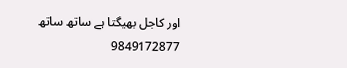اور کاجل بھیگتا ہے ساتھ ساتھ
9849172877